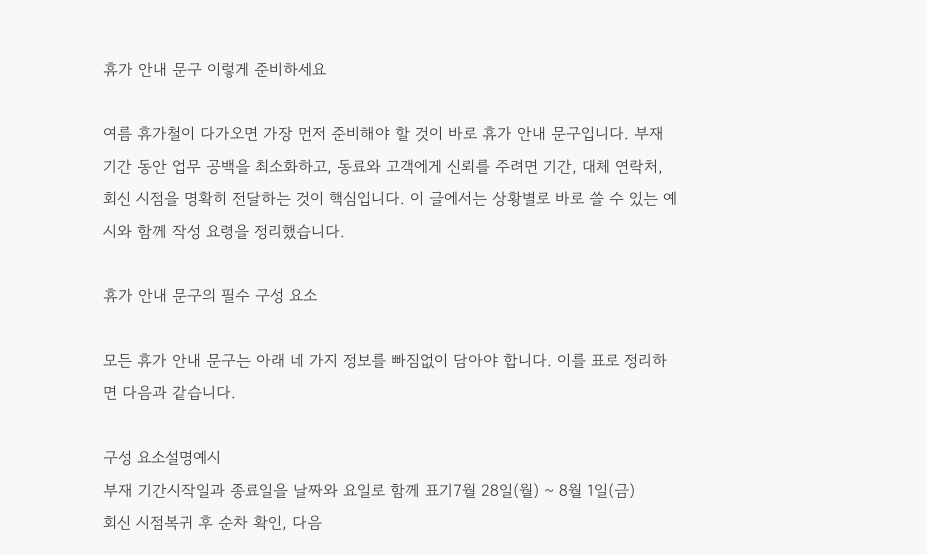휴가 안내 문구 이렇게 준비하세요

여름 휴가철이 다가오면 가장 먼저 준비해야 할 것이 바로 휴가 안내 문구입니다. 부재 기간 동안 업무 공백을 최소화하고, 동료와 고객에게 신뢰를 주려면 기간, 대체 연락처, 회신 시점을 명확히 전달하는 것이 핵심입니다. 이 글에서는 상황별로 바로 쓸 수 있는 예시와 함께 작성 요령을 정리했습니다.

휴가 안내 문구의 필수 구성 요소

모든 휴가 안내 문구는 아래 네 가지 정보를 빠짐없이 담아야 합니다. 이를 표로 정리하면 다음과 같습니다.

구성 요소설명예시
부재 기간시작일과 종료일을 날짜와 요일로 함께 표기7월 28일(월) ~ 8월 1일(금)
회신 시점복귀 후 순차 확인, 다음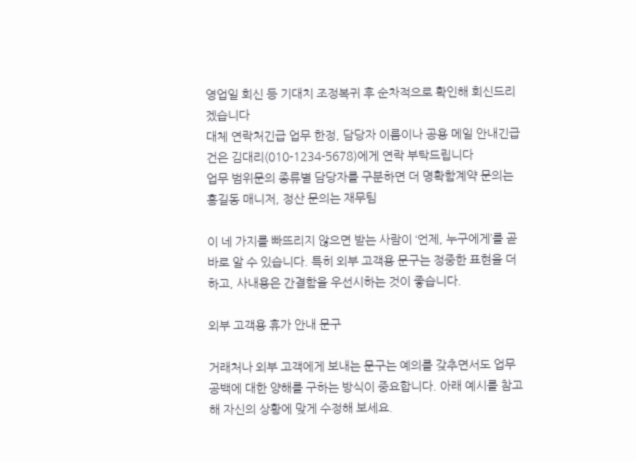영업일 회신 등 기대치 조정복귀 후 순차적으로 확인해 회신드리겠습니다
대체 연락처긴급 업무 한정, 담당자 이름이나 공용 메일 안내긴급 건은 김대리(010-1234-5678)에게 연락 부탁드립니다
업무 범위문의 종류별 담당자를 구분하면 더 명확함계약 문의는 홍길동 매니저, 정산 문의는 재무팀

이 네 가지를 빠뜨리지 않으면 받는 사람이 ‘언제, 누구에게’를 곧바로 알 수 있습니다. 특히 외부 고객용 문구는 정중한 표현을 더하고, 사내용은 간결함을 우선시하는 것이 좋습니다.

외부 고객용 휴가 안내 문구

거래처나 외부 고객에게 보내는 문구는 예의를 갖추면서도 업무 공백에 대한 양해를 구하는 방식이 중요합니다. 아래 예시를 참고해 자신의 상황에 맞게 수정해 보세요.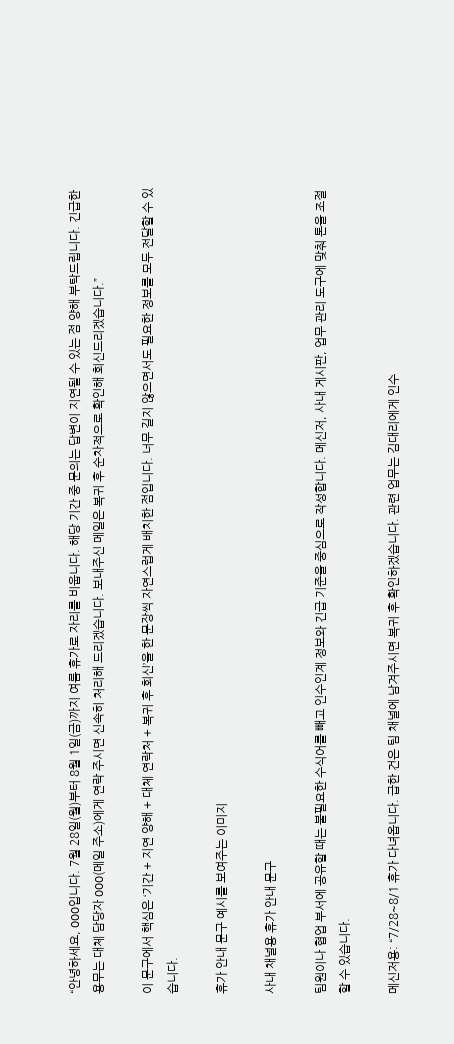“안녕하세요, OOO입니다. 7월 28일(월)부터 8월 1일(금)까지 여름 휴가로 자리를 비웁니다. 해당 기간 중 문의는 답변이 지연될 수 있는 점 양해 부탁드립니다. 긴급한 용무는 대체 담당자 OOO(메일 주소)에게 연락 주시면 신속히 처리해 드리겠습니다. 보내주신 메일은 복귀 후 순차적으로 확인해 회신드리겠습니다.”

이 문구에서 핵심은 ‘기간 + 지연 양해 + 대체 연락처 + 복귀 후 회신’을 한 문장씩 자연스럽게 배치한 점입니다. 너무 길지 않으면서도 필요한 정보를 모두 전달할 수 있습니다.

휴가 안내 문구 예시를 보여주는 이미지

사내 채널용 휴가 안내 문구

팀원이나 협업 부서에 공유할 때는 불필요한 수식어를 빼고 인수인계 정보와 긴급 기준을 중심으로 작성합니다. 메신저, 사내 게시판, 업무 관리 도구에 맞춰 톤을 조절할 수 있습니다.

메신저용: “7/28~8/1 휴가 다녀옵니다. 급한 건은 팀 채널에 남겨주시면 복귀 후 확인하겠습니다. 관련 업무는 김대리에게 인수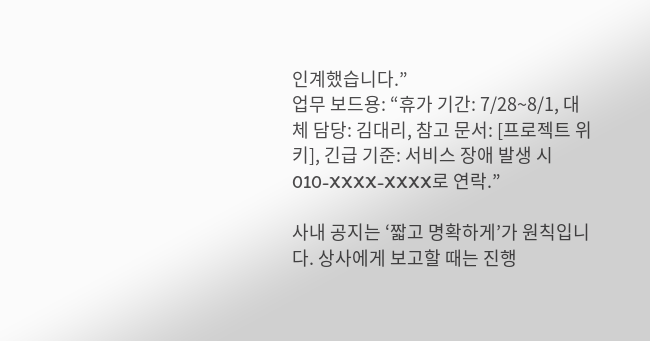인계했습니다.”
업무 보드용: “휴가 기간: 7/28~8/1, 대체 담당: 김대리, 참고 문서: [프로젝트 위키], 긴급 기준: 서비스 장애 발생 시 010-XXXX-XXXX로 연락.”

사내 공지는 ‘짧고 명확하게’가 원칙입니다. 상사에게 보고할 때는 진행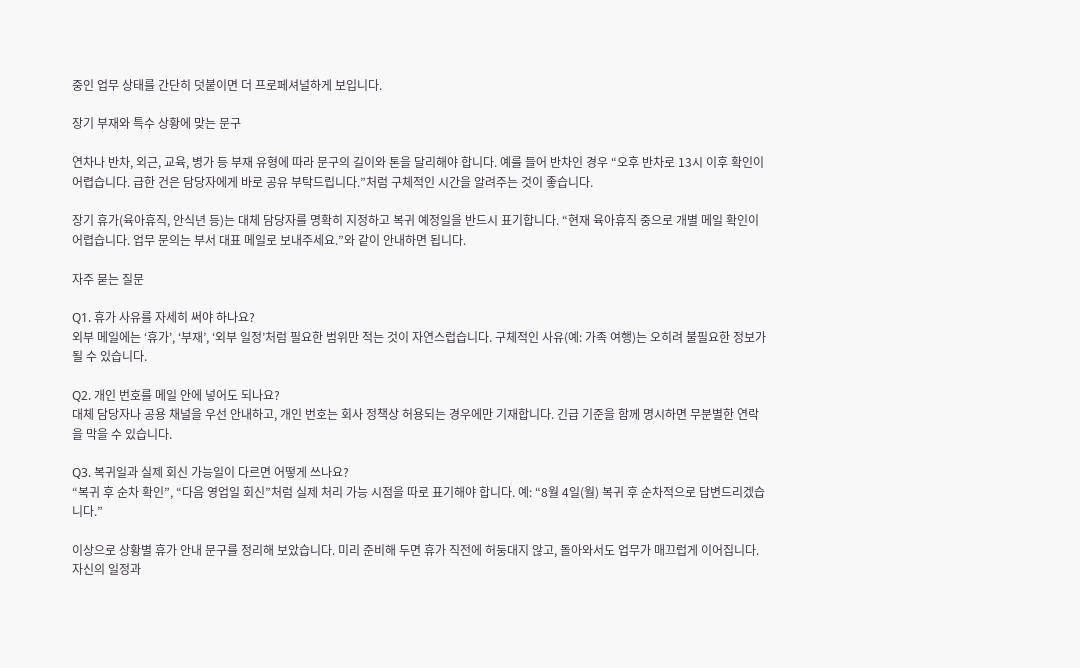중인 업무 상태를 간단히 덧붙이면 더 프로페셔널하게 보입니다.

장기 부재와 특수 상황에 맞는 문구

연차나 반차, 외근, 교육, 병가 등 부재 유형에 따라 문구의 길이와 톤을 달리해야 합니다. 예를 들어 반차인 경우 “오후 반차로 13시 이후 확인이 어렵습니다. 급한 건은 담당자에게 바로 공유 부탁드립니다.”처럼 구체적인 시간을 알려주는 것이 좋습니다.

장기 휴가(육아휴직, 안식년 등)는 대체 담당자를 명확히 지정하고 복귀 예정일을 반드시 표기합니다. “현재 육아휴직 중으로 개별 메일 확인이 어렵습니다. 업무 문의는 부서 대표 메일로 보내주세요.”와 같이 안내하면 됩니다.

자주 묻는 질문

Q1. 휴가 사유를 자세히 써야 하나요?
외부 메일에는 ‘휴가’, ‘부재’, ‘외부 일정’처럼 필요한 범위만 적는 것이 자연스럽습니다. 구체적인 사유(예: 가족 여행)는 오히려 불필요한 정보가 될 수 있습니다.

Q2. 개인 번호를 메일 안에 넣어도 되나요?
대체 담당자나 공용 채널을 우선 안내하고, 개인 번호는 회사 정책상 허용되는 경우에만 기재합니다. 긴급 기준을 함께 명시하면 무분별한 연락을 막을 수 있습니다.

Q3. 복귀일과 실제 회신 가능일이 다르면 어떻게 쓰나요?
“복귀 후 순차 확인”, “다음 영업일 회신”처럼 실제 처리 가능 시점을 따로 표기해야 합니다. 예: “8월 4일(월) 복귀 후 순차적으로 답변드리겠습니다.”

이상으로 상황별 휴가 안내 문구를 정리해 보았습니다. 미리 준비해 두면 휴가 직전에 허둥대지 않고, 돌아와서도 업무가 매끄럽게 이어집니다. 자신의 일정과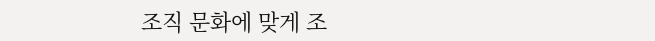조직 문화에 맞게 조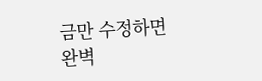금만 수정하면 완벽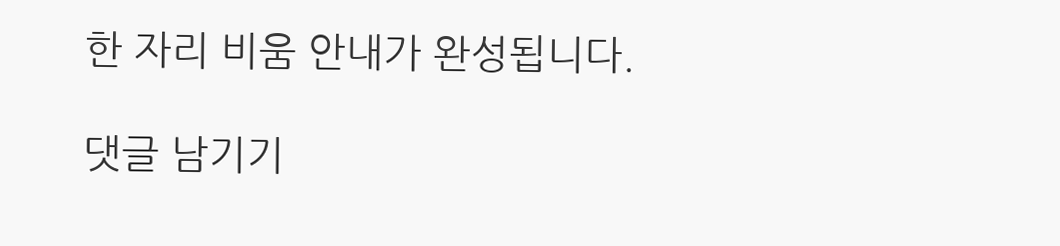한 자리 비움 안내가 완성됩니다.

댓글 남기기